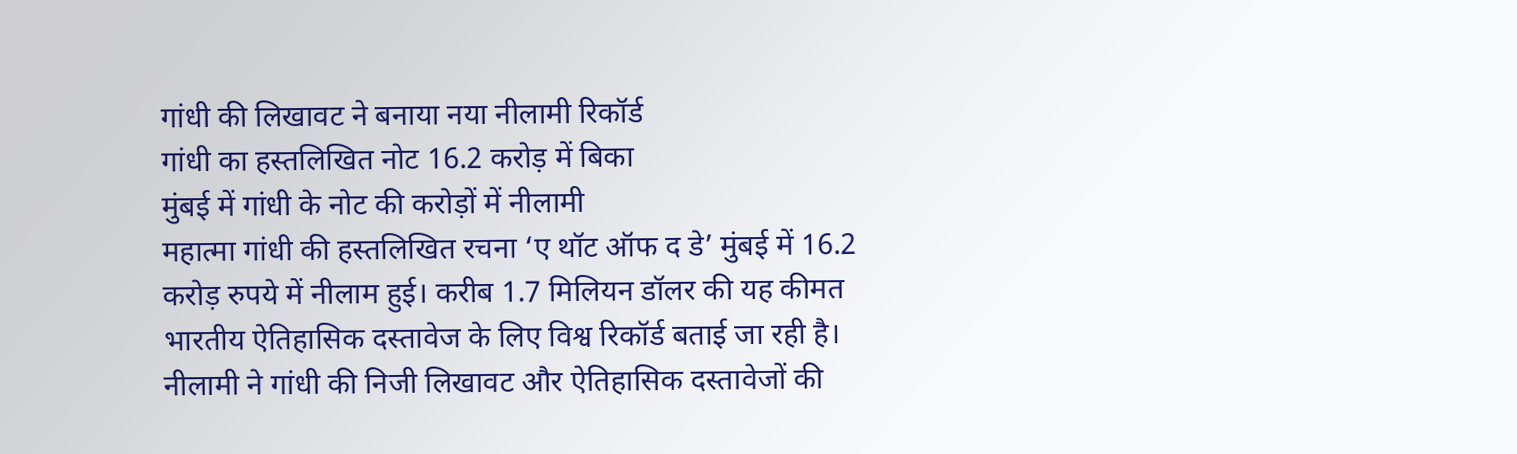गांधी की लिखावट ने बनाया नया नीलामी रिकॉर्ड
गांधी का हस्तलिखित नोट 16.2 करोड़ में बिका
मुंबई में गांधी के नोट की करोड़ों में नीलामी
महात्मा गांधी की हस्तलिखित रचना ‘ए थॉट ऑफ द डे’ मुंबई में 16.2 करोड़ रुपये में नीलाम हुई। करीब 1.7 मिलियन डॉलर की यह कीमत भारतीय ऐतिहासिक दस्तावेज के लिए विश्व रिकॉर्ड बताई जा रही है। नीलामी ने गांधी की निजी लिखावट और ऐतिहासिक दस्तावेजों की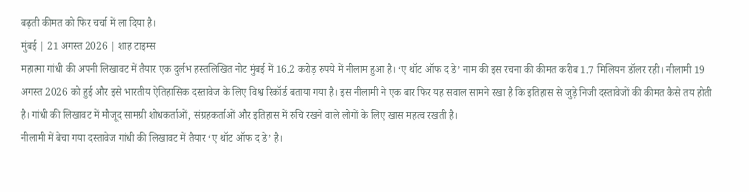बढ़ती कीमत को फिर चर्चा में ला दिया है।
मुंबई | 21 अगस्त 2026 | शाह टाइम्स
महात्मा गांधी की अपनी लिखावट में तैयार एक दुर्लभ हस्तलिखित नोट मुंबई में 16.2 करोड़ रुपये में नीलाम हुआ है। ‘ए थॉट ऑफ द डे’ नाम की इस रचना की कीमत करीब 1.7 मिलियन डॉलर रही। नीलामी 19 अगस्त 2026 को हुई और इसे भारतीय ऐतिहासिक दस्तावेज के लिए विश्व रिकॉर्ड बताया गया है। इस नीलामी ने एक बार फिर यह सवाल सामने रखा है कि इतिहास से जुड़े निजी दस्तावेजों की कीमत कैसे तय होती है। गांधी की लिखावट में मौजूद सामग्री शोधकर्ताओं, संग्रहकर्ताओं और इतिहास में रुचि रखने वाले लोगों के लिए खास महत्व रखती है।
नीलामी में बेचा गया दस्तावेज गांधी की लिखावट में तैयार ‘ए थॉट ऑफ द डे’ है।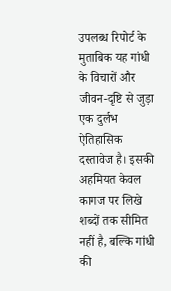उपलब्ध रिपोर्ट के मुताबिक यह गांधी के विचारों और जीवन-दृष्टि से जुड़ा एक दुर्लभ ऐतिहासिक दस्तावेज है। इसकी अहमियत केवल कागज पर लिखे शब्दों तक सीमित नहीं है, बल्कि गांधी की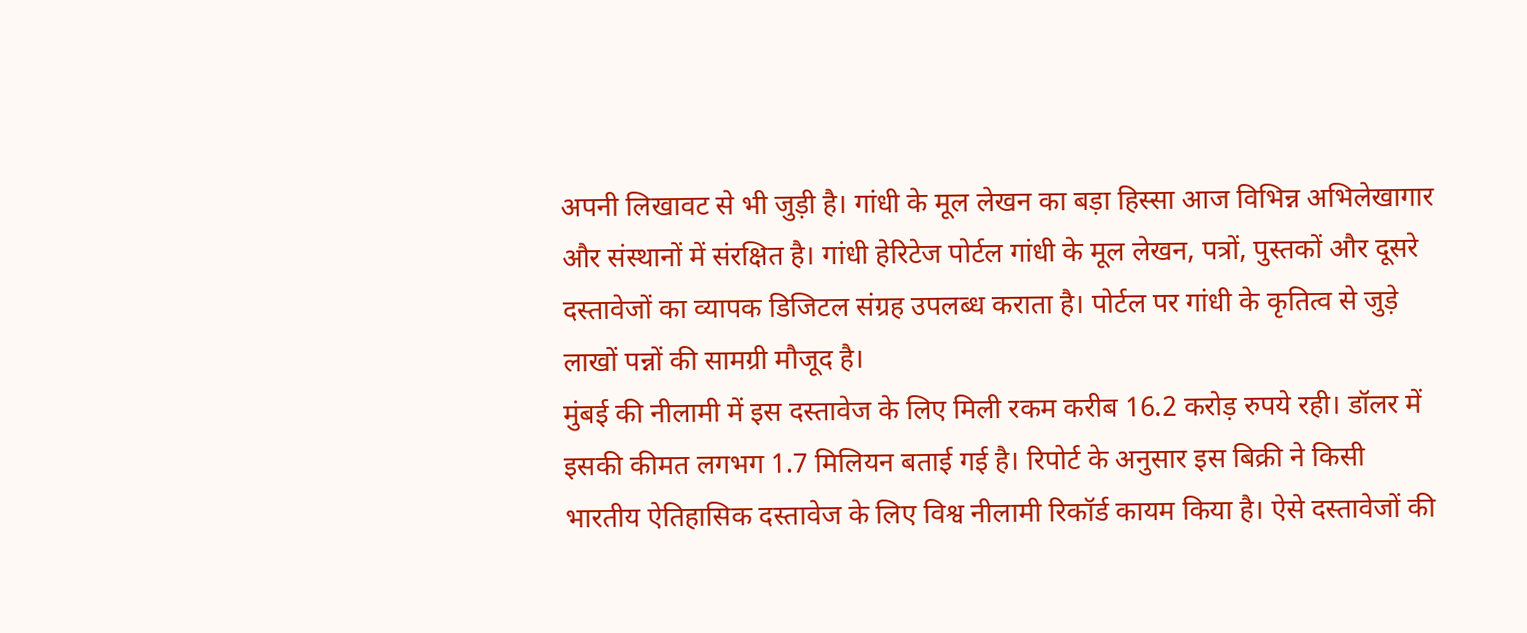अपनी लिखावट से भी जुड़ी है। गांधी के मूल लेखन का बड़ा हिस्सा आज विभिन्न अभिलेखागार और संस्थानों में संरक्षित है। गांधी हेरिटेज पोर्टल गांधी के मूल लेखन, पत्रों, पुस्तकों और दूसरे दस्तावेजों का व्यापक डिजिटल संग्रह उपलब्ध कराता है। पोर्टल पर गांधी के कृतित्व से जुड़े लाखों पन्नों की सामग्री मौजूद है।
मुंबई की नीलामी में इस दस्तावेज के लिए मिली रकम करीब 16.2 करोड़ रुपये रही। डॉलर में इसकी कीमत लगभग 1.7 मिलियन बताई गई है। रिपोर्ट के अनुसार इस बिक्री ने किसी भारतीय ऐतिहासिक दस्तावेज के लिए विश्व नीलामी रिकॉर्ड कायम किया है। ऐसे दस्तावेजों की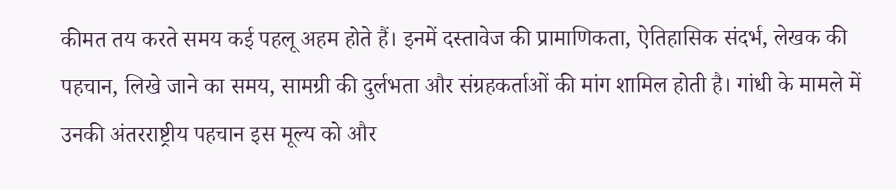कीमत तय करते समय कई पहलू अहम होते हैं। इनमें दस्तावेज की प्रामाणिकता, ऐतिहासिक संदर्भ, लेखक की पहचान, लिखे जाने का समय, सामग्री की दुर्लभता और संग्रहकर्ताओं की मांग शामिल होती है। गांधी के मामले में उनकी अंतरराष्ट्रीय पहचान इस मूल्य को और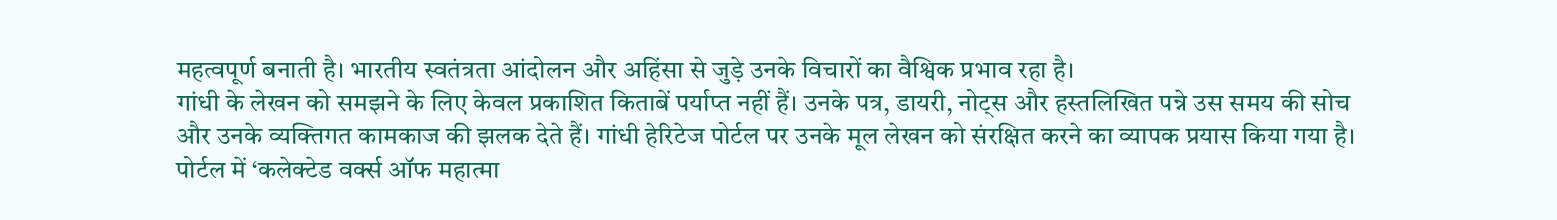महत्वपूर्ण बनाती है। भारतीय स्वतंत्रता आंदोलन और अहिंसा से जुड़े उनके विचारों का वैश्विक प्रभाव रहा है।
गांधी के लेखन को समझने के लिए केवल प्रकाशित किताबें पर्याप्त नहीं हैं। उनके पत्र, डायरी, नोट्स और हस्तलिखित पन्ने उस समय की सोच और उनके व्यक्तिगत कामकाज की झलक देते हैं। गांधी हेरिटेज पोर्टल पर उनके मूल लेखन को संरक्षित करने का व्यापक प्रयास किया गया है। पोर्टल में ‘कलेक्टेड वर्क्स ऑफ महात्मा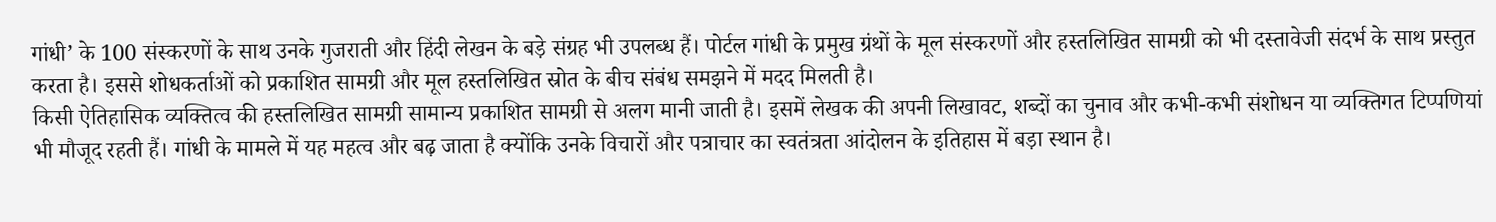गांधी’ के 100 संस्करणों के साथ उनके गुजराती और हिंदी लेखन के बड़े संग्रह भी उपलब्ध हैं। पोर्टल गांधी के प्रमुख ग्रंथों के मूल संस्करणों और हस्तलिखित सामग्री को भी दस्तावेजी संदर्भ के साथ प्रस्तुत करता है। इससे शोधकर्ताओं को प्रकाशित सामग्री और मूल हस्तलिखित स्रोत के बीच संबंध समझने में मदद मिलती है।
किसी ऐतिहासिक व्यक्तित्व की हस्तलिखित सामग्री सामान्य प्रकाशित सामग्री से अलग मानी जाती है। इसमें लेखक की अपनी लिखावट, शब्दों का चुनाव और कभी-कभी संशोधन या व्यक्तिगत टिप्पणियां भी मौजूद रहती हैं। गांधी के मामले में यह महत्व और बढ़ जाता है क्योंकि उनके विचारों और पत्राचार का स्वतंत्रता आंदोलन के इतिहास में बड़ा स्थान है।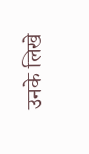उनके लिखे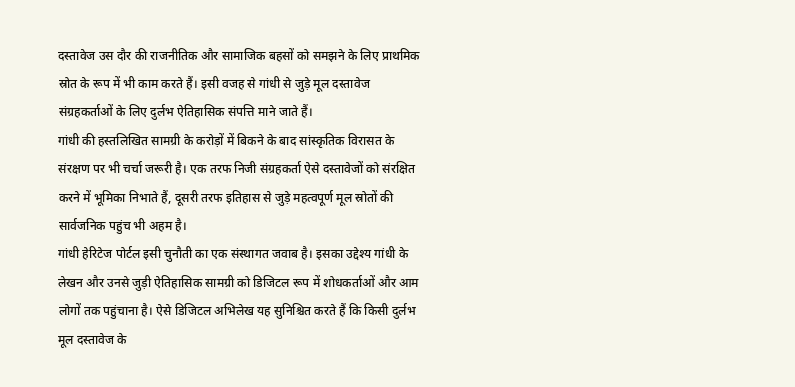दस्तावेज उस दौर की राजनीतिक और सामाजिक बहसों को समझने के लिए प्राथमिक स्रोत के रूप में भी काम करते हैं। इसी वजह से गांधी से जुड़े मूल दस्तावेज संग्रहकर्ताओं के लिए दुर्लभ ऐतिहासिक संपत्ति माने जाते हैं।
गांधी की हस्तलिखित सामग्री के करोड़ों में बिकने के बाद सांस्कृतिक विरासत के संरक्षण पर भी चर्चा जरूरी है। एक तरफ निजी संग्रहकर्ता ऐसे दस्तावेजों को संरक्षित करने में भूमिका निभाते हैं, दूसरी तरफ इतिहास से जुड़े महत्वपूर्ण मूल स्रोतों की सार्वजनिक पहुंच भी अहम है।
गांधी हेरिटेज पोर्टल इसी चुनौती का एक संस्थागत जवाब है। इसका उद्देश्य गांधी के लेखन और उनसे जुड़ी ऐतिहासिक सामग्री को डिजिटल रूप में शोधकर्ताओं और आम लोगों तक पहुंचाना है। ऐसे डिजिटल अभिलेख यह सुनिश्चित करते हैं कि किसी दुर्लभ मूल दस्तावेज के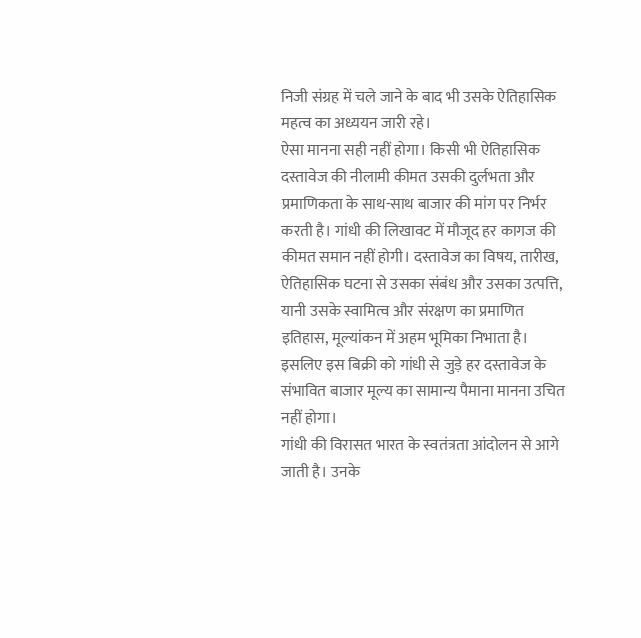निजी संग्रह में चले जाने के बाद भी उसके ऐतिहासिक महत्व का अध्ययन जारी रहे।
ऐसा मानना सही नहीं होगा। किसी भी ऐतिहासिक दस्तावेज की नीलामी कीमत उसकी दुर्लभता और प्रमाणिकता के साथ-साथ बाजार की मांग पर निर्भर करती है। गांधी की लिखावट में मौजूद हर कागज की कीमत समान नहीं होगी। दस्तावेज का विषय, तारीख, ऐतिहासिक घटना से उसका संबंध और उसका उत्पत्ति, यानी उसके स्वामित्व और संरक्षण का प्रमाणित इतिहास, मूल्यांकन में अहम भूमिका निभाता है।
इसलिए इस बिक्री को गांधी से जुड़े हर दस्तावेज के संभावित बाजार मूल्य का सामान्य पैमाना मानना उचित नहीं होगा।
गांधी की विरासत भारत के स्वतंत्रता आंदोलन से आगे जाती है। उनके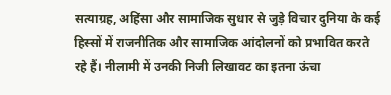सत्याग्रह, अहिंसा और सामाजिक सुधार से जुड़े विचार दुनिया के कई हिस्सों में राजनीतिक और सामाजिक आंदोलनों को प्रभावित करते रहे हैं। नीलामी में उनकी निजी लिखावट का इतना ऊंचा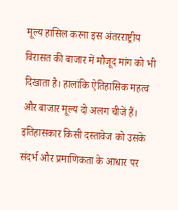मूल्य हासिल करना इस अंतरराष्ट्रीय विरासत की बाजार में मौजूद मांग को भी दिखाता है। हालांकि ऐतिहासिक महत्व और बाजार मूल्य दो अलग चीजें हैं। इतिहासकार किसी दस्तावेज को उसके संदर्भ और प्रमाणिकता के आधार पर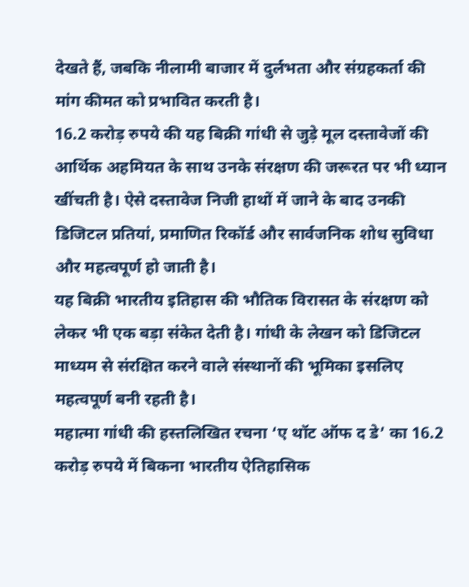देखते हैं, जबकि नीलामी बाजार में दुर्लभता और संग्रहकर्ता की मांग कीमत को प्रभावित करती है।
16.2 करोड़ रुपये की यह बिक्री गांधी से जुड़े मूल दस्तावेजों की आर्थिक अहमियत के साथ उनके संरक्षण की जरूरत पर भी ध्यान खींचती है। ऐसे दस्तावेज निजी हाथों में जाने के बाद उनकी डिजिटल प्रतियां, प्रमाणित रिकॉर्ड और सार्वजनिक शोध सुविधा और महत्वपूर्ण हो जाती है।
यह बिक्री भारतीय इतिहास की भौतिक विरासत के संरक्षण को लेकर भी एक बड़ा संकेत देती है। गांधी के लेखन को डिजिटल माध्यम से संरक्षित करने वाले संस्थानों की भूमिका इसलिए महत्वपूर्ण बनी रहती है।
महात्मा गांधी की हस्तलिखित रचना ‘ए थॉट ऑफ द डे’ का 16.2 करोड़ रुपये में बिकना भारतीय ऐतिहासिक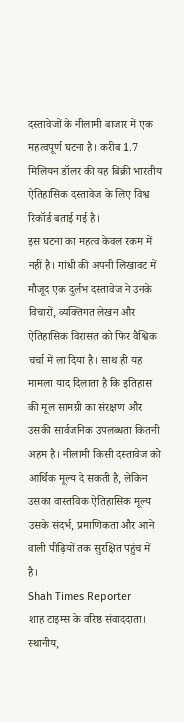दस्तावेजों के नीलामी बाजार में एक महत्वपूर्ण घटना है। करीब 1.7 मिलियन डॉलर की यह बिक्री भारतीय ऐतिहासिक दस्तावेज के लिए विश्व रिकॉर्ड बताई गई है।
इस घटना का महत्व केवल रकम में नहीं है। गांधी की अपनी लिखावट में मौजूद एक दुर्लभ दस्तावेज ने उनके विचारों, व्यक्तिगत लेखन और ऐतिहासिक विरासत को फिर वैश्विक चर्चा में ला दिया है। साथ ही यह मामला याद दिलाता है कि इतिहास की मूल सामग्री का संरक्षण और उसकी सार्वजनिक उपलब्धता कितनी अहम है। नीलामी किसी दस्तावेज को आर्थिक मूल्य दे सकती है, लेकिन उसका वास्तविक ऐतिहासिक मूल्य उसके संदर्भ, प्रमाणिकता और आने वाली पीढ़ियों तक सुरक्षित पहुंच में है।
Shah Times Reporter
शाह टाइम्स के वरिष्ठ संवाददाता। स्थानीय,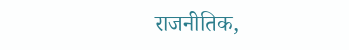राजनीतिक,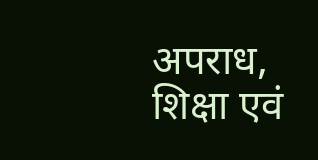अपराध, शिक्षा एवं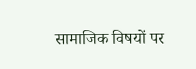सामाजिक विषयों पर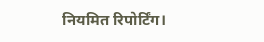नियमित रिपोर्टिंग।